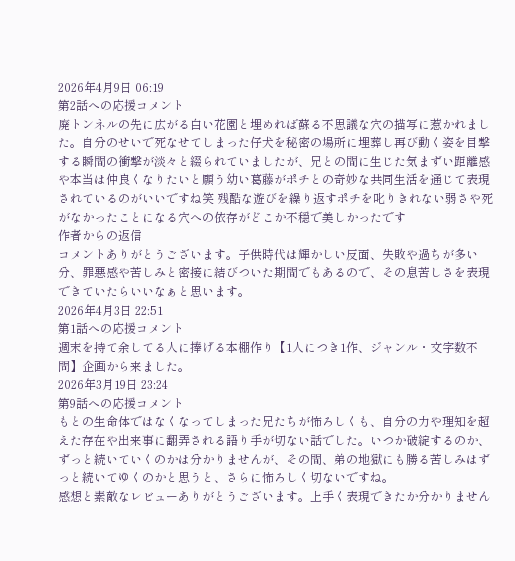2026年4月9日 06:19
第2話への応援コメント
廃トンネルの先に広がる白い花園と埋めれば蘇る不思議な穴の描写に惹かれました。自分のせいで死なせてしまった仔犬を秘密の場所に埋葬し再び動く姿を目撃する瞬間の衝撃が淡々と綴られていましたが、兄との間に生じた気まずい距離感や本当は仲良くなりたいと願う幼い葛藤がポチとの奇妙な共同生活を通じて表現されているのがいいですね笑 残酷な遊びを繰り返すポチを叱りきれない弱さや死がなかったことになる穴への依存がどこか不穏で美しかったです
作者からの返信
コメントありがとうございます。子供時代は輝かしい反面、失敗や過ちが多い分、罪悪感や苦しみと密接に結びついた期間でもあるので、その息苦しさを表現できていたらいいなぁと思います。
2026年4月3日 22:51
第1話への応援コメント
週末を持て余してる人に捧げる本棚作り【1人につき1作、ジャンル・文字数不問】企画から来ました。
2026年3月19日 23:24
第9話への応援コメント
もとの生命体ではなくなってしまった兄たちが怖ろしくも、自分の力や理知を超えた存在や出来事に翻弄される語り手が切ない話でした。いつか破綻するのか、ずっと続いていくのかは分かりませんが、その間、弟の地獄にも勝る苦しみはずっと続いてゆくのかと思うと、さらに怖ろしく切ないですね。
感想と素敵なレビューありがとうございます。上手く表現できたか分かりません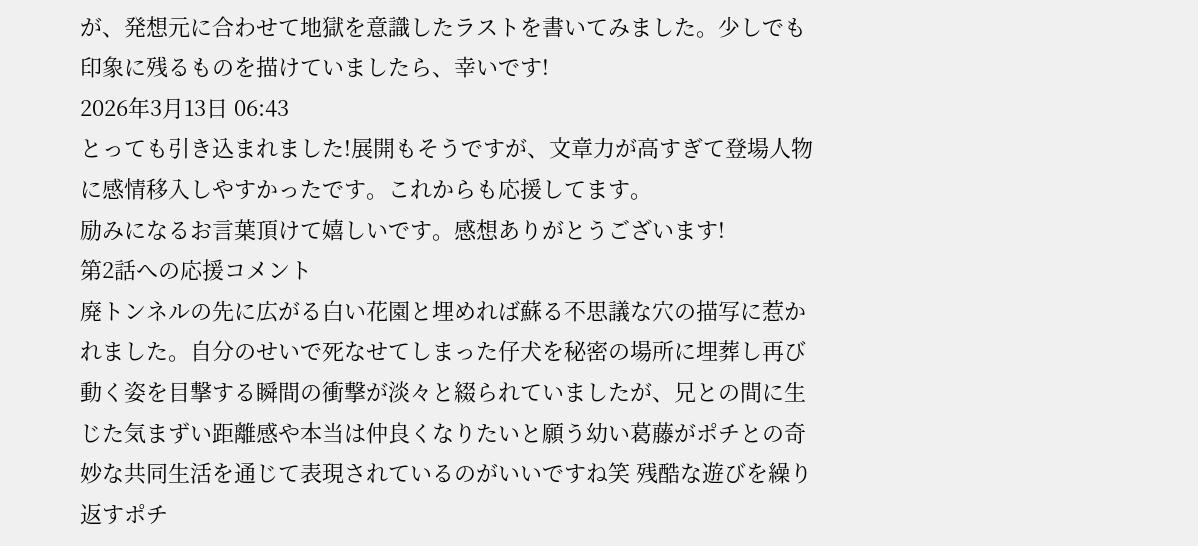が、発想元に合わせて地獄を意識したラストを書いてみました。少しでも印象に残るものを描けていましたら、幸いです!
2026年3月13日 06:43
とっても引き込まれました!展開もそうですが、文章力が高すぎて登場人物に感情移入しやすかったです。これからも応援してます。
励みになるお言葉頂けて嬉しいです。感想ありがとうございます!
第2話への応援コメント
廃トンネルの先に広がる白い花園と埋めれば蘇る不思議な穴の描写に惹かれました。自分のせいで死なせてしまった仔犬を秘密の場所に埋葬し再び動く姿を目撃する瞬間の衝撃が淡々と綴られていましたが、兄との間に生じた気まずい距離感や本当は仲良くなりたいと願う幼い葛藤がポチとの奇妙な共同生活を通じて表現されているのがいいですね笑 残酷な遊びを繰り返すポチ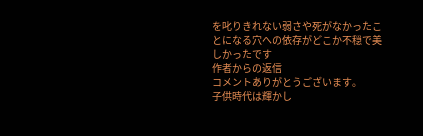を叱りきれない弱さや死がなかったことになる穴への依存がどこか不穏で美しかったです
作者からの返信
コメントありがとうございます。
子供時代は輝かし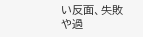い反面、失敗や過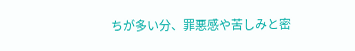ちが多い分、罪悪感や苦しみと密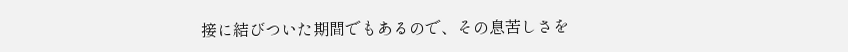接に結びついた期間でもあるので、その息苦しさを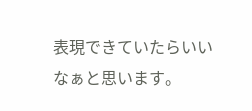表現できていたらいいなぁと思います。